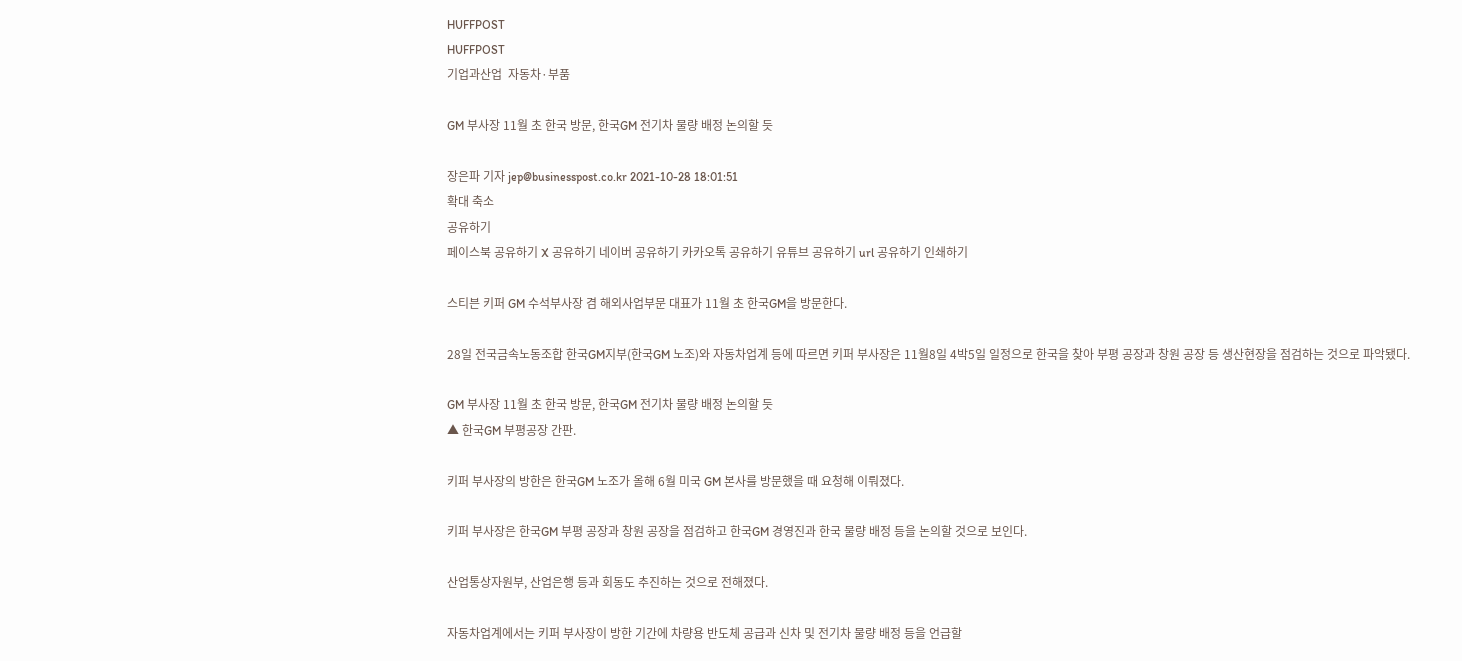HUFFPOST
HUFFPOST
기업과산업  자동차·부품

GM 부사장 11월 초 한국 방문, 한국GM 전기차 물량 배정 논의할 듯

장은파 기자 jep@businesspost.co.kr 2021-10-28 18:01:51
확대 축소
공유하기
페이스북 공유하기 X 공유하기 네이버 공유하기 카카오톡 공유하기 유튜브 공유하기 url 공유하기 인쇄하기

스티븐 키퍼 GM 수석부사장 겸 해외사업부문 대표가 11월 초 한국GM을 방문한다.

28일 전국금속노동조합 한국GM지부(한국GM 노조)와 자동차업계 등에 따르면 키퍼 부사장은 11월8일 4박5일 일정으로 한국을 찾아 부평 공장과 창원 공장 등 생산현장을 점검하는 것으로 파악됐다.

GM 부사장 11월 초 한국 방문, 한국GM 전기차 물량 배정 논의할 듯
▲ 한국GM 부평공장 간판.

키퍼 부사장의 방한은 한국GM 노조가 올해 6월 미국 GM 본사를 방문했을 때 요청해 이뤄졌다.

키퍼 부사장은 한국GM 부평 공장과 창원 공장을 점검하고 한국GM 경영진과 한국 물량 배정 등을 논의할 것으로 보인다.

산업통상자원부, 산업은행 등과 회동도 추진하는 것으로 전해졌다.

자동차업계에서는 키퍼 부사장이 방한 기간에 차량용 반도체 공급과 신차 및 전기차 물량 배정 등을 언급할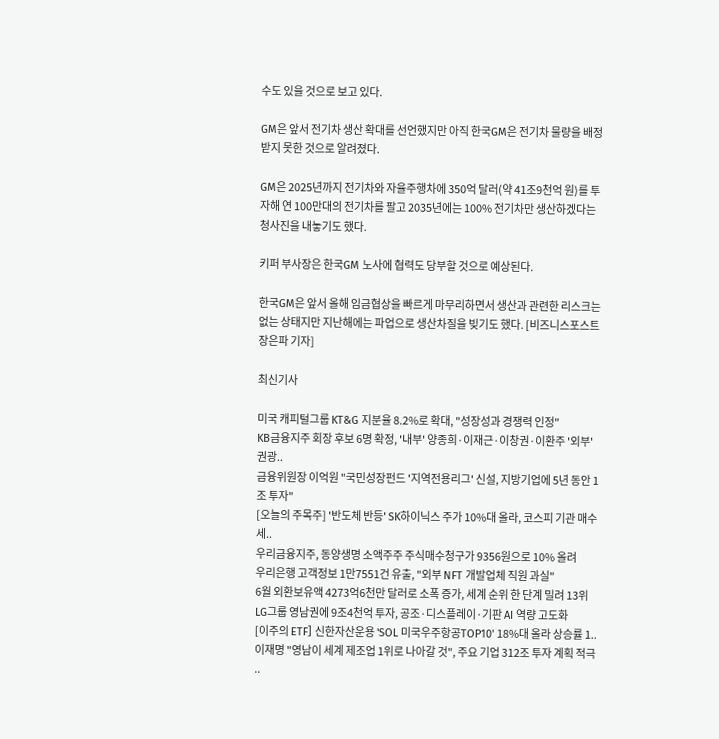수도 있을 것으로 보고 있다.

GM은 앞서 전기차 생산 확대를 선언했지만 아직 한국GM은 전기차 물량을 배정받지 못한 것으로 알려졌다.

GM은 2025년까지 전기차와 자율주행차에 350억 달러(약 41조9천억 원)를 투자해 연 100만대의 전기차를 팔고 2035년에는 100% 전기차만 생산하겠다는 청사진을 내놓기도 했다.

키퍼 부사장은 한국GM 노사에 협력도 당부할 것으로 예상된다.

한국GM은 앞서 올해 임금협상을 빠르게 마무리하면서 생산과 관련한 리스크는 없는 상태지만 지난해에는 파업으로 생산차질을 빚기도 했다. [비즈니스포스트 장은파 기자]

최신기사

미국 캐피털그룹 KT&G 지분율 8.2%로 확대, "성장성과 경쟁력 인정"
KB금융지주 회장 후보 6명 확정, '내부' 양종희·이재근·이창권·이환주 '외부' 권광..
금융위원장 이억원 "국민성장펀드 '지역전용리그' 신설, 지방기업에 5년 동안 1조 투자"
[오늘의 주목주] '반도체 반등' SK하이닉스 주가 10%대 올라, 코스피 기관 매수세..
우리금융지주, 동양생명 소액주주 주식매수청구가 9356원으로 10% 올려
우리은행 고객정보 1만7551건 유출, "외부 NFT 개발업체 직원 과실"
6월 외환보유액 4273억6천만 달러로 소폭 증가, 세계 순위 한 단계 밀려 13위
LG그룹 영남권에 9조4천억 투자, 공조·디스플레이·기판 AI 역량 고도화
[이주의 ETF] 신한자산운용 'SOL 미국우주항공TOP10' 18%대 올라 상승률 1..
이재명 "영남이 세계 제조업 1위로 나아갈 것", 주요 기업 312조 투자 계획 적극 ..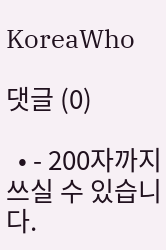KoreaWho

댓글 (0)

  • - 200자까지 쓰실 수 있습니다.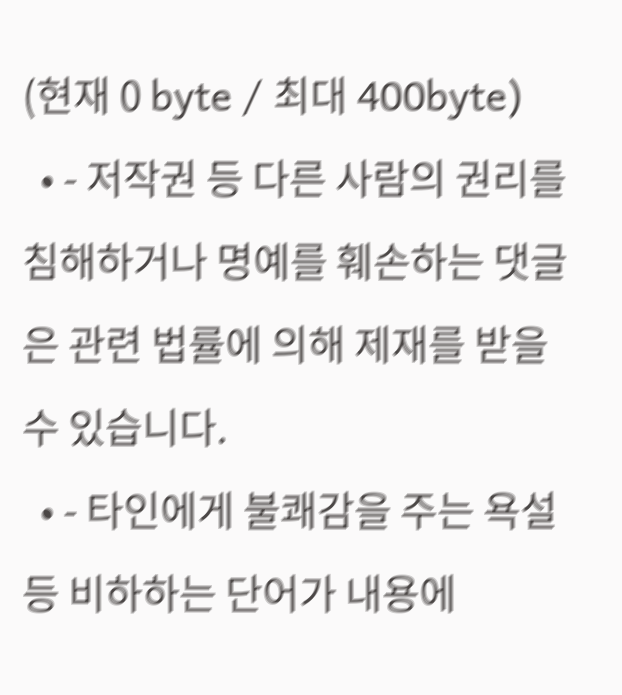(현재 0 byte / 최대 400byte)
  • - 저작권 등 다른 사람의 권리를 침해하거나 명예를 훼손하는 댓글은 관련 법률에 의해 제재를 받을 수 있습니다.
  • - 타인에게 불쾌감을 주는 욕설 등 비하하는 단어가 내용에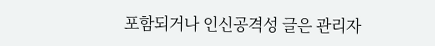포함되거나 인신공격성 글은 관리자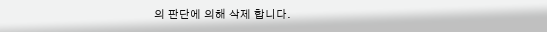의 판단에 의해 삭제 합니다.